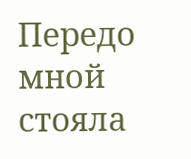Передо мной стояла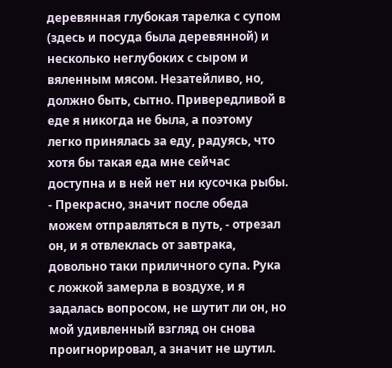деревянная глубокая тарелка с супом (здесь и посуда была деревянной) и несколько неглубоких с сыром и вяленным мясом. Незатейливо, но, должно быть, сытно. Привередливой в еде я никогда не была, а поэтому легко принялась за еду, радуясь, что хотя бы такая еда мне сейчас доступна и в ней нет ни кусочка рыбы.
- Прекрасно, значит после обеда можем отправляться в путь, - отрезал он, и я отвлеклась от завтрака, довольно таки приличного супа. Рука с ложкой замерла в воздухе, и я задалась вопросом, не шутит ли он, но мой удивленный взгляд он снова проигнорировал, а значит не шутил.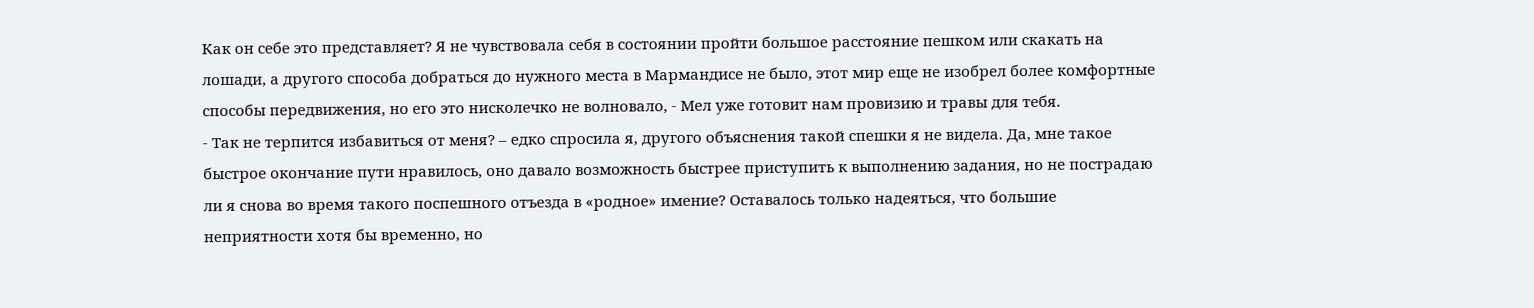Как он себе это представляет? Я не чувствовала себя в состоянии пройти большое расстояние пешком или скакать на лошади, а другого способа добраться до нужного места в Мармандисе не было, этот мир еще не изобрел более комфортные способы передвижения, но его это нисколечко не волновало, - Мел уже готовит нам провизию и травы для тебя.
- Так не терпится избавиться от меня? – едко спросила я, другого объяснения такой спешки я не видела. Да, мне такое быстрое окончание пути нравилось, оно давало возможность быстрее приступить к выполнению задания, но не пострадаю ли я снова во время такого поспешного отъезда в «родное» имение? Оставалось только надеяться, что большие неприятности хотя бы временно, но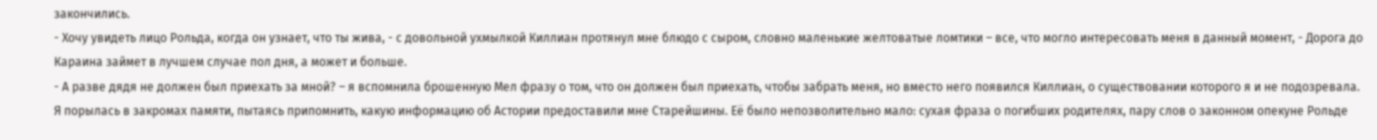закончились.
- Хочу увидеть лицо Рольда, когда он узнает, что ты жива, - с довольной ухмылкой Киллиан протянул мне блюдо с сыром, словно маленькие желтоватые ломтики – все, что могло интересовать меня в данный момент, - Дорога до Караина займет в лучшем случае пол дня, а может и больше.
- А разве дядя не должен был приехать за мной? – я вспомнила брошенную Мел фразу о том, что он должен был приехать, чтобы забрать меня, но вместо него появился Киллиан, о существовании которого я и не подозревала.
Я порылась в закромах памяти, пытаясь припомнить, какую информацию об Астории предоставили мне Старейшины. Её было непозволительно мало: сухая фраза о погибших родителях, пару слов о законном опекуне Рольде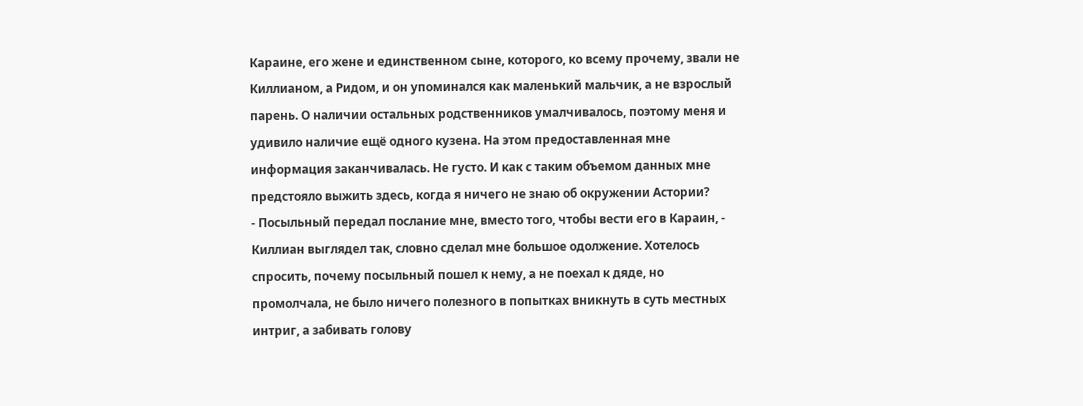Караине, его жене и единственном сыне, которого, ко всему прочему, звали не Киллианом, а Ридом, и он упоминался как маленький мальчик, а не взрослый парень. О наличии остальных родственников умалчивалось, поэтому меня и удивило наличие ещё одного кузена. На этом предоставленная мне информация заканчивалась. Не густо. И как с таким объемом данных мне предстояло выжить здесь, когда я ничего не знаю об окружении Астории?
- Посыльный передал послание мне, вместо того, чтобы вести его в Караин, - Киллиан выглядел так, словно сделал мне большое одолжение. Хотелось спросить, почему посыльный пошел к нему, а не поехал к дяде, но промолчала, не было ничего полезного в попытках вникнуть в суть местных интриг, а забивать голову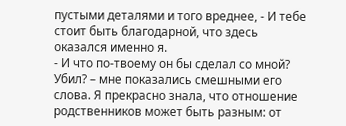пустыми деталями и того вреднее, - И тебе стоит быть благодарной, что здесь оказался именно я.
- И что по-твоему он бы сделал со мной? Убил? – мне показались смешными его слова. Я прекрасно знала, что отношение родственников может быть разным: от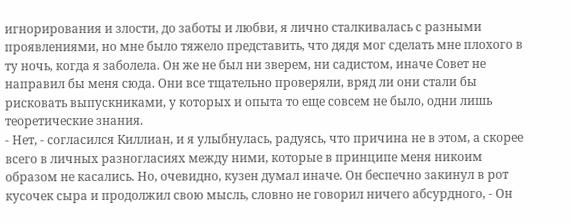игнорирования и злости, до заботы и любви, я лично сталкивалась с разными проявлениями, но мне было тяжело представить, что дядя мог сделать мне плохого в ту ночь, когда я заболела. Он же не был ни зверем, ни садистом, иначе Совет не направил бы меня сюда. Они все тщательно проверяли, вряд ли они стали бы рисковать выпускниками, у которых и опыта то еще совсем не было, одни лишь теоретические знания.
- Нет, - согласился Киллиан, и я улыбнулась, радуясь, что причина не в этом, а скорее всего в личных разногласиях между ними, которые в принципе меня никоим образом не касались. Но, очевидно, кузен думал иначе. Он беспечно закинул в рот кусочек сыра и продолжил свою мысль, словно не говорил ничего абсурдного, - Он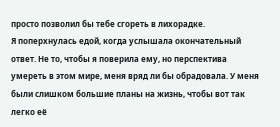просто позволил бы тебе сгореть в лихорадке.
Я поперхнулась едой, когда услышала окончательный ответ. Не то, чтобы я поверила ему, но перспектива умереть в этом мире, меня вряд ли бы обрадовала. У меня были слишком большие планы на жизнь, чтобы вот так легко её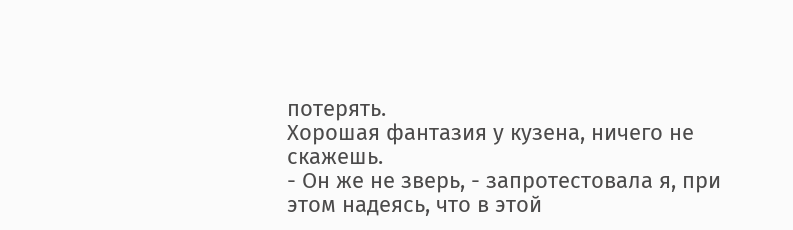потерять.
Хорошая фантазия у кузена, ничего не скажешь.
- Он же не зверь, - запротестовала я, при этом надеясь, что в этой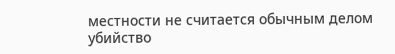местности не считается обычным делом убийство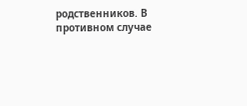родственников. В противном случае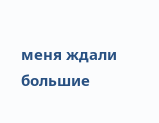меня ждали большие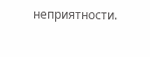неприятности.